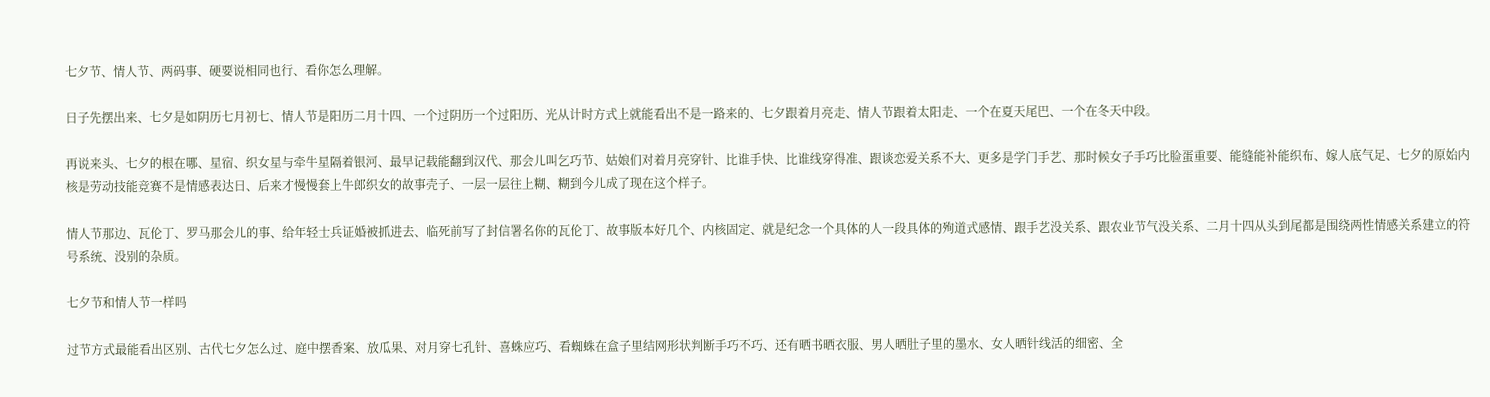七夕节、情人节、两码事、硬要说相同也行、看你怎么理解。

日子先摆出来、七夕是如阴历七月初七、情人节是阳历二月十四、一个过阴历一个过阳历、光从计时方式上就能看出不是一路来的、七夕跟着月亮走、情人节跟着太阳走、一个在夏天尾巴、一个在冬天中段。

再说来头、七夕的根在哪、星宿、织女星与牵牛星隔着银河、最早记载能翻到汉代、那会儿叫乞巧节、姑娘们对着月亮穿针、比谁手快、比谁线穿得准、跟谈恋爱关系不大、更多是学门手艺、那时候女子手巧比脸蛋重要、能缝能补能织布、嫁人底气足、七夕的原始内核是劳动技能竞赛不是情感表达日、后来才慢慢套上牛郎织女的故事壳子、一层一层往上糊、糊到今儿成了现在这个样子。

情人节那边、瓦伦丁、罗马那会儿的事、给年轻士兵证婚被抓进去、临死前写了封信署名你的瓦伦丁、故事版本好几个、内核固定、就是纪念一个具体的人一段具体的殉道式感情、跟手艺没关系、跟农业节气没关系、二月十四从头到尾都是围绕两性情感关系建立的符号系统、没别的杂质。

七夕节和情人节一样吗

过节方式最能看出区别、古代七夕怎么过、庭中摆香案、放瓜果、对月穿七孔针、喜蛛应巧、看蜘蛛在盒子里结网形状判断手巧不巧、还有晒书晒衣服、男人晒肚子里的墨水、女人晒针线活的细密、全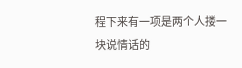程下来有一项是两个人搂一块说情话的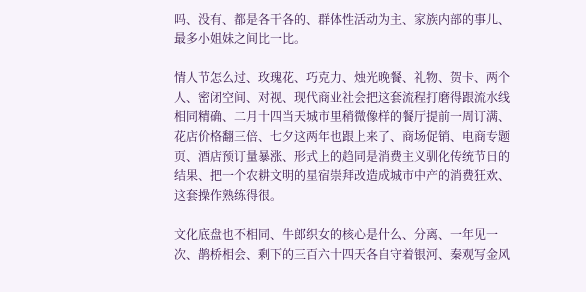吗、没有、都是各干各的、群体性活动为主、家族内部的事儿、最多小姐妹之间比一比。

情人节怎么过、玫瑰花、巧克力、烛光晚餐、礼物、贺卡、两个人、密闭空间、对视、现代商业社会把这套流程打磨得跟流水线相同精确、二月十四当天城市里稍微像样的餐厅提前一周订满、花店价格翻三倍、七夕这两年也跟上来了、商场促销、电商专题页、酒店预订量暴涨、形式上的趋同是消费主义驯化传统节日的结果、把一个农耕文明的星宿崇拜改造成城市中产的消费狂欢、这套操作熟练得很。

文化底盘也不相同、牛郎织女的核心是什么、分离、一年见一次、鹊桥相会、剩下的三百六十四天各自守着银河、秦观写金风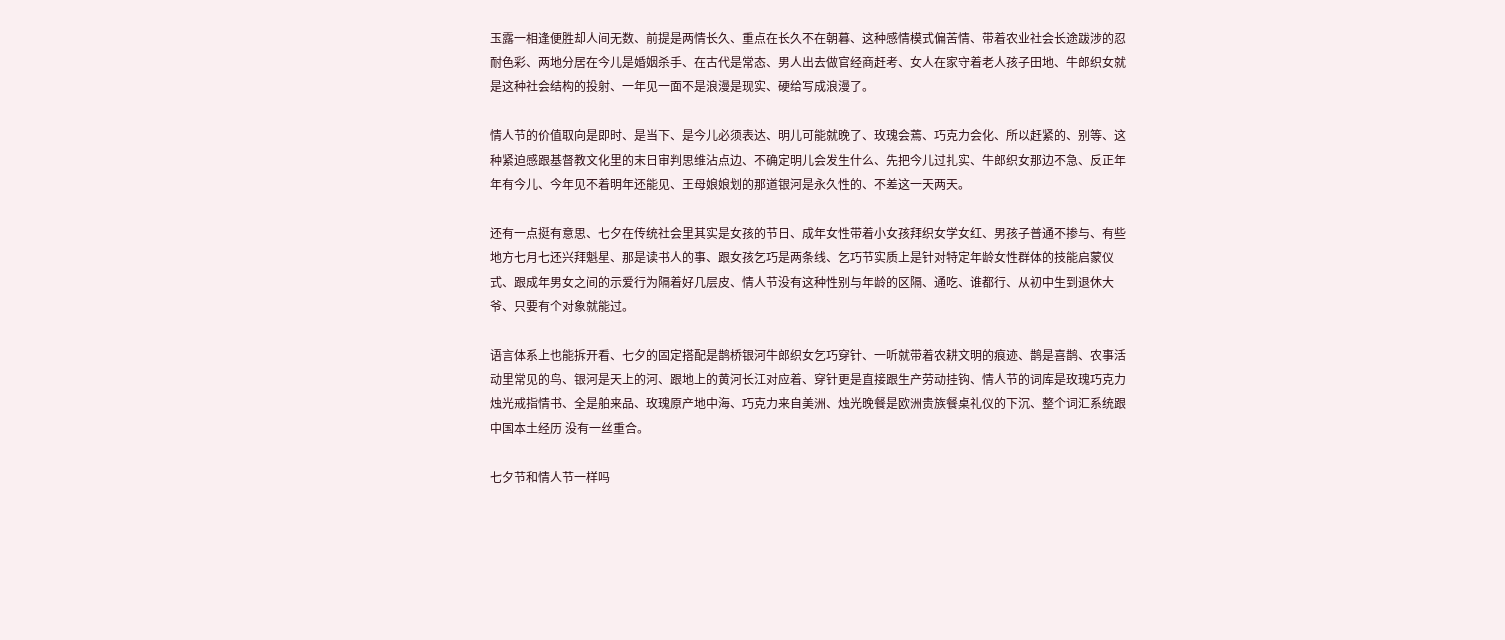玉露一相逢便胜却人间无数、前提是两情长久、重点在长久不在朝暮、这种感情模式偏苦情、带着农业社会长途跋涉的忍耐色彩、两地分居在今儿是婚姻杀手、在古代是常态、男人出去做官经商赶考、女人在家守着老人孩子田地、牛郎织女就是这种社会结构的投射、一年见一面不是浪漫是现实、硬给写成浪漫了。

情人节的价值取向是即时、是当下、是今儿必须表达、明儿可能就晚了、玫瑰会蔫、巧克力会化、所以赶紧的、别等、这种紧迫感跟基督教文化里的末日审判思维沾点边、不确定明儿会发生什么、先把今儿过扎实、牛郎织女那边不急、反正年年有今儿、今年见不着明年还能见、王母娘娘划的那道银河是永久性的、不差这一天两天。

还有一点挺有意思、七夕在传统社会里其实是女孩的节日、成年女性带着小女孩拜织女学女红、男孩子普通不掺与、有些地方七月七还兴拜魁星、那是读书人的事、跟女孩乞巧是两条线、乞巧节实质上是针对特定年龄女性群体的技能启蒙仪式、跟成年男女之间的示爱行为隔着好几层皮、情人节没有这种性别与年龄的区隔、通吃、谁都行、从初中生到退休大爷、只要有个对象就能过。

语言体系上也能拆开看、七夕的固定搭配是鹊桥银河牛郎织女乞巧穿针、一听就带着农耕文明的痕迹、鹊是喜鹊、农事活动里常见的鸟、银河是天上的河、跟地上的黄河长江对应着、穿针更是直接跟生产劳动挂钩、情人节的词库是玫瑰巧克力烛光戒指情书、全是舶来品、玫瑰原产地中海、巧克力来自美洲、烛光晚餐是欧洲贵族餐桌礼仪的下沉、整个词汇系统跟中国本土经历 没有一丝重合。

七夕节和情人节一样吗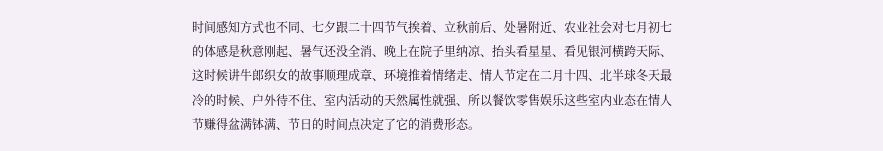时间感知方式也不同、七夕跟二十四节气挨着、立秋前后、处暑附近、农业社会对七月初七的体感是秋意刚起、暑气还没全消、晚上在院子里纳凉、抬头看星星、看见银河横跨天际、这时候讲牛郎织女的故事顺理成章、环境推着情绪走、情人节定在二月十四、北半球冬天最冷的时候、户外待不住、室内活动的天然属性就强、所以餐饮零售娱乐这些室内业态在情人节赚得盆满钵满、节日的时间点决定了它的消费形态。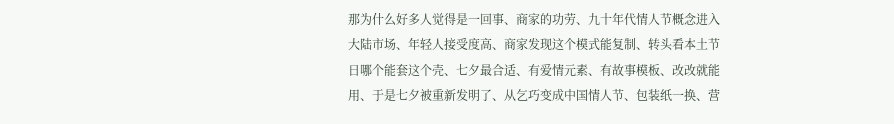那为什么好多人觉得是一回事、商家的功劳、九十年代情人节概念进入大陆市场、年轻人接受度高、商家发现这个模式能复制、转头看本土节日哪个能套这个壳、七夕最合适、有爱情元素、有故事模板、改改就能用、于是七夕被重新发明了、从乞巧变成中国情人节、包装纸一换、营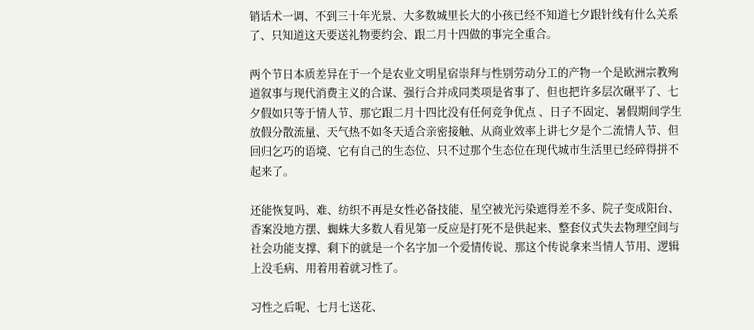销话术一调、不到三十年光景、大多数城里长大的小孩已经不知道七夕跟针线有什么关系了、只知道这天要送礼物要约会、跟二月十四做的事完全重合。

两个节日本质差异在于一个是农业文明星宿崇拜与性别劳动分工的产物一个是欧洲宗教殉道叙事与现代消费主义的合谋、强行合并成同类项是省事了、但也把许多层次碾平了、七夕假如只等于情人节、那它跟二月十四比没有任何竞争优点 、日子不固定、暑假期间学生放假分散流量、天气热不如冬天适合亲密接触、从商业效率上讲七夕是个二流情人节、但回归乞巧的语境、它有自己的生态位、只不过那个生态位在现代城市生活里已经碎得拼不起来了。

还能恢复吗、难、纺织不再是女性必备技能、星空被光污染遮得差不多、院子变成阳台、香案没地方摆、蜘蛛大多数人看见第一反应是打死不是供起来、整套仪式失去物理空间与社会功能支撑、剩下的就是一个名字加一个爱情传说、那这个传说拿来当情人节用、逻辑上没毛病、用着用着就习性了。

习性之后呢、七月七送花、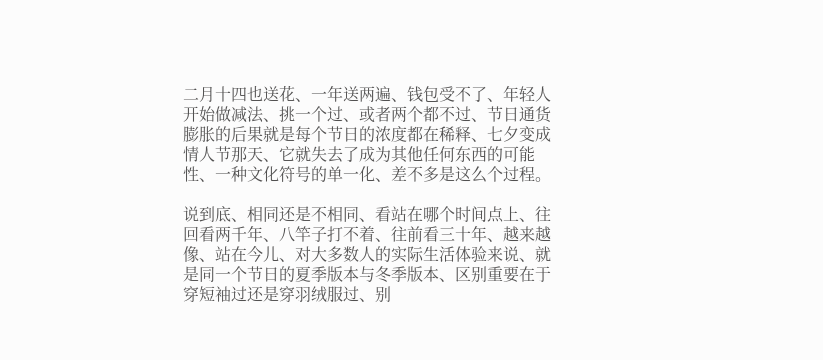二月十四也送花、一年送两遍、钱包受不了、年轻人开始做减法、挑一个过、或者两个都不过、节日通货膨胀的后果就是每个节日的浓度都在稀释、七夕变成情人节那天、它就失去了成为其他任何东西的可能性、一种文化符号的单一化、差不多是这么个过程。

说到底、相同还是不相同、看站在哪个时间点上、往回看两千年、八竿子打不着、往前看三十年、越来越像、站在今儿、对大多数人的实际生活体验来说、就是同一个节日的夏季版本与冬季版本、区别重要在于穿短袖过还是穿羽绒服过、别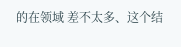的在领域 差不太多、这个结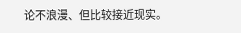论不浪漫、但比较接近现实。